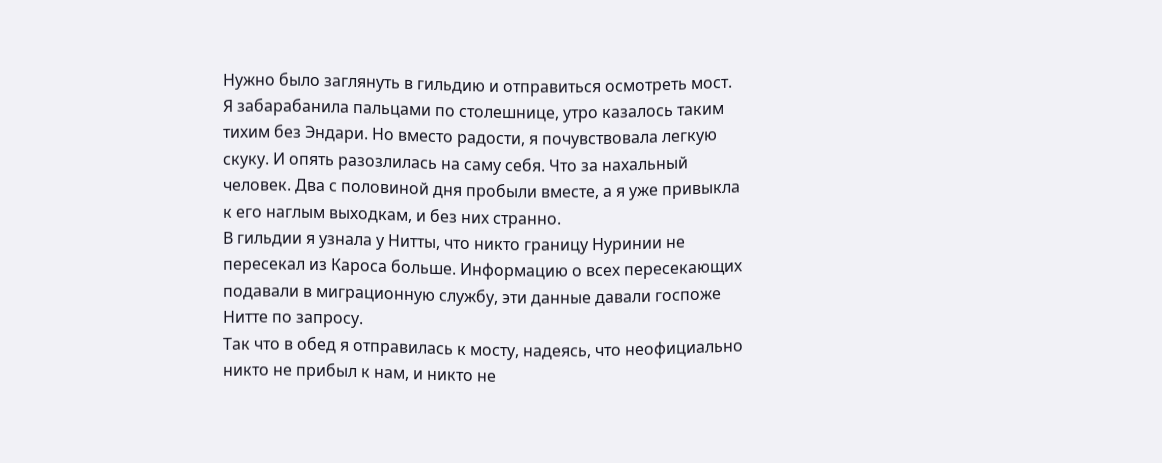Нужно было заглянуть в гильдию и отправиться осмотреть мост. Я забарабанила пальцами по столешнице, утро казалось таким тихим без Эндари. Но вместо радости, я почувствовала легкую скуку. И опять разозлилась на саму себя. Что за нахальный человек. Два с половиной дня пробыли вместе, а я уже привыкла к его наглым выходкам, и без них странно.
В гильдии я узнала у Нитты, что никто границу Нуринии не пересекал из Кароса больше. Информацию о всех пересекающих подавали в миграционную службу, эти данные давали госпоже Нитте по запросу.
Так что в обед я отправилась к мосту, надеясь, что неофициально никто не прибыл к нам, и никто не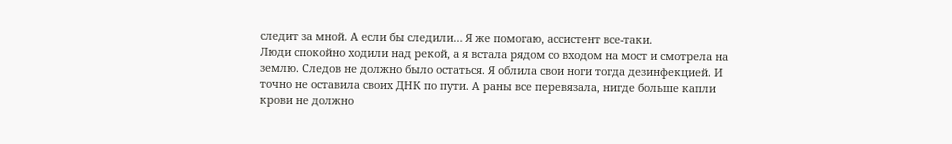следит за мной. А если бы следили… Я же помогаю, ассистент все-таки.
Люди спокойно ходили над рекой, а я встала рядом со входом на мост и смотрела на землю. Следов не должно было остаться. Я облила свои ноги тогда дезинфекцией. И точно не оставила своих ДНК по пути. А раны все перевязала, нигде больше капли крови не должно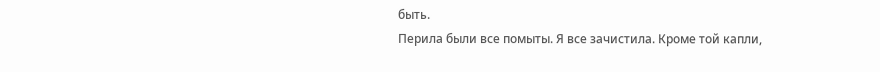быть.
Перила были все помыты. Я все зачистила. Кроме той капли,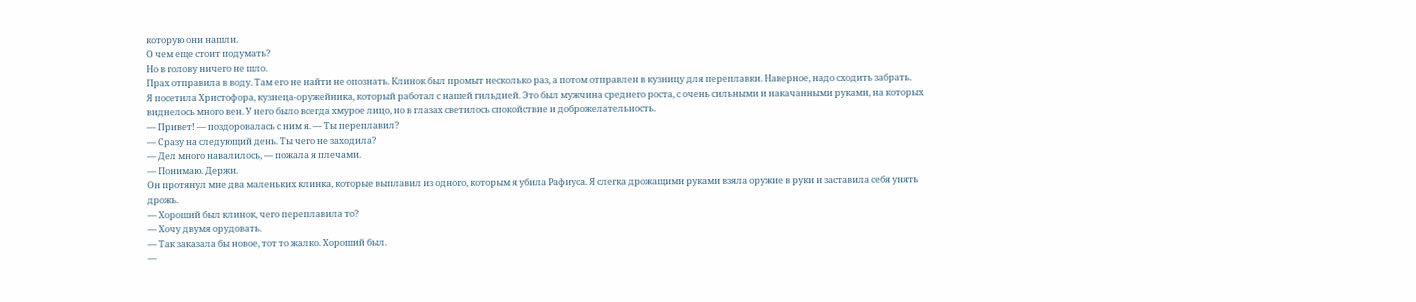которую они нашли.
О чем еще стоит подумать?
Но в голову ничего не шло.
Прах отправила в воду. Там его не найти не опознать. Клинок был промыт несколько раз, а потом отправлен в кузницу для переплавки. Наверное, надо сходить забрать.
Я посетила Христофора, кузнеца-оружейника, который работал с нашей гильдией. Это был мужчина среднего роста, с очень сильными и накачанными руками, на которых виднелось много вен. У него было всегда хмурое лицо, но в глазах светилось спокойствие и доброжелательность.
— Привет! — поздоровалась с ним я. — Ты переплавил?
— Сразу на следующий день. Ты чего не заходила?
— Дел много навалилось, — пожала я плечами.
— Понимаю. Держи.
Он протянул мне два маленьких клинка, которые выплавил из одного, которым я убила Рафиуса. Я слегка дрожащими руками взяла оружие в руки и заставила себя унять дрожь.
— Хороший был клинок, чего переплавила то?
— Хочу двумя орудовать.
— Так заказала бы новое, тот то жалко. Хороший был.
—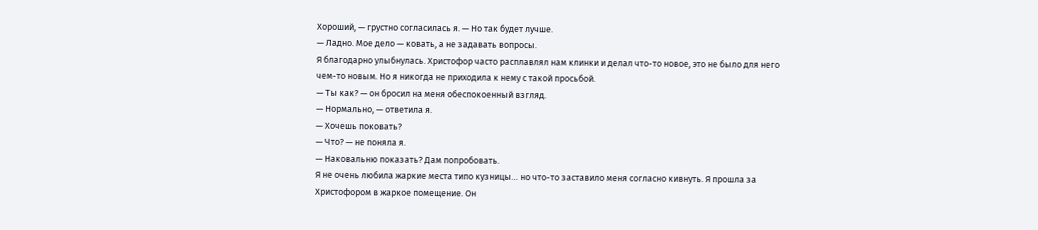Хороший, — грустно согласилась я. — Но так будет лучше.
— Ладно. Мое дело — ковать, а не задавать вопросы.
Я благодарно улыбнулась. Христофор часто расплавлял нам клинки и делал что-то новое, это не было для него чем-то новым. Но я никогда не приходила к нему с такой просьбой.
— Ты как? — он бросил на меня обеспокоенный взгляд.
— Нормально, — ответила я.
— Хочешь поковать?
— Что? — не поняла я.
— Наковальню показать? Дам попробовать.
Я не очень любила жаркие места типо кузницы… но что-то заставило меня согласно кивнуть. Я прошла за Христофором в жаркое помещение. Он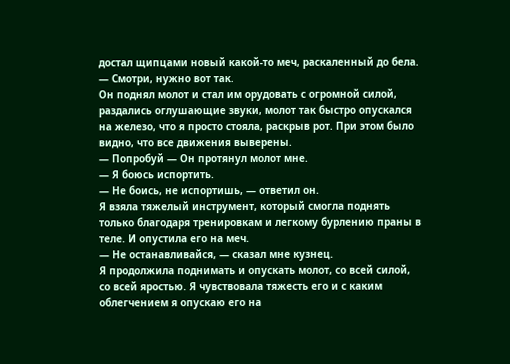достал щипцами новый какой-то меч, раскаленный до бела.
— Смотри, нужно вот так.
Он поднял молот и стал им орудовать с огромной силой, раздались оглушающие звуки, молот так быстро опускался на железо, что я просто стояла, раскрыв рот. При этом было видно, что все движения выверены.
— Попробуй — Он протянул молот мне.
— Я боюсь испортить.
— Не боись, не испортишь, — ответил он.
Я взяла тяжелый инструмент, который смогла поднять только благодаря тренировкам и легкому бурлению праны в теле. И опустила его на меч.
— Не останавливайся, — сказал мне кузнец.
Я продолжила поднимать и опускать молот, со всей силой, со всей яростью. Я чувствовала тяжесть его и с каким облегчением я опускаю его на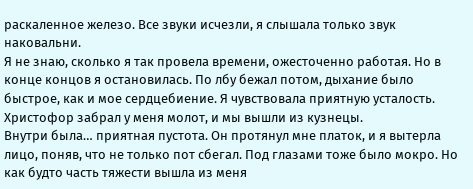раскаленное железо. Все звуки исчезли, я слышала только звук наковальни.
Я не знаю, сколько я так провела времени, ожесточенно работая. Но в конце концов я остановилась. По лбу бежал потом, дыхание было быстрое, как и мое сердцебиение. Я чувствовала приятную усталость.
Христофор забрал у меня молот, и мы вышли из кузнецы.
Внутри была… приятная пустота. Он протянул мне платок, и я вытерла лицо, поняв, что не только пот сбегал. Под глазами тоже было мокро. Но как будто часть тяжести вышла из меня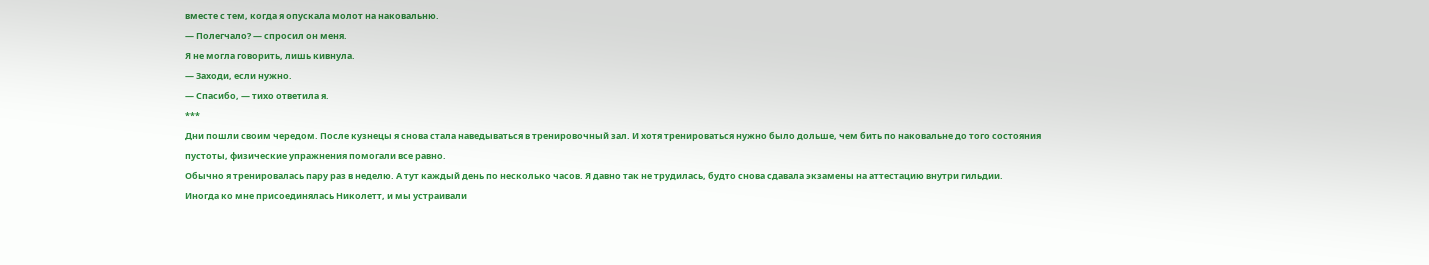вместе с тем, когда я опускала молот на наковальню.
— Полегчало? — спросил он меня.
Я не могла говорить, лишь кивнула.
— Заходи, если нужно.
— Спасибо, — тихо ответила я.
***
Дни пошли своим чередом. После кузнецы я снова стала наведываться в тренировочный зал. И хотя тренироваться нужно было дольше, чем бить по наковальне до того состояния пустоты, физические упражнения помогали все равно.
Обычно я тренировалась пару раз в неделю. А тут каждый день по несколько часов. Я давно так не трудилась, будто снова сдавала экзамены на аттестацию внутри гильдии.
Иногда ко мне присоединялась Николетт, и мы устраивали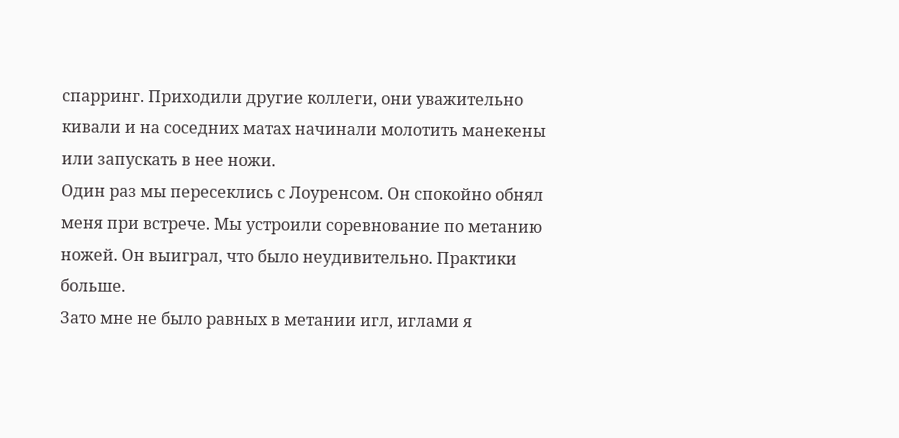спарринг. Приходили другие коллеги, они уважительно кивали и на соседних матах начинали молотить манекены или запускать в нее ножи.
Один раз мы пересеклись с Лоуренсом. Он спокойно обнял меня при встрече. Мы устроили соревнование по метанию ножей. Он выиграл, что было неудивительно. Практики больше.
Зато мне не было равных в метании игл, иглами я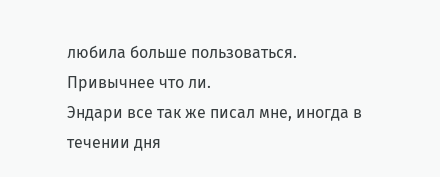любила больше пользоваться. Привычнее что ли.
Эндари все так же писал мне, иногда в течении дня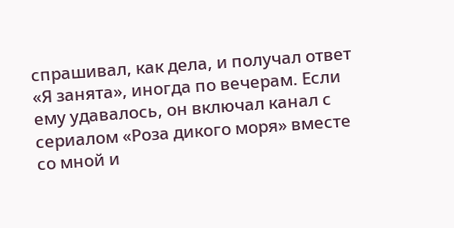спрашивал, как дела, и получал ответ «Я занята», иногда по вечерам. Если ему удавалось, он включал канал с сериалом «Роза дикого моря» вместе со мной и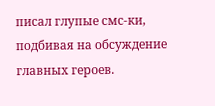писал глупые смс-ки, подбивая на обсуждение главных героев.